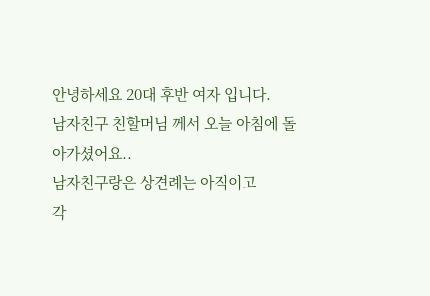안녕하세요 20대 후반 여자 입니다.
남자친구 친할머님 께서 오늘 아침에 돌아가셨어요..
남자친구랑은 상견례는 아직이고
각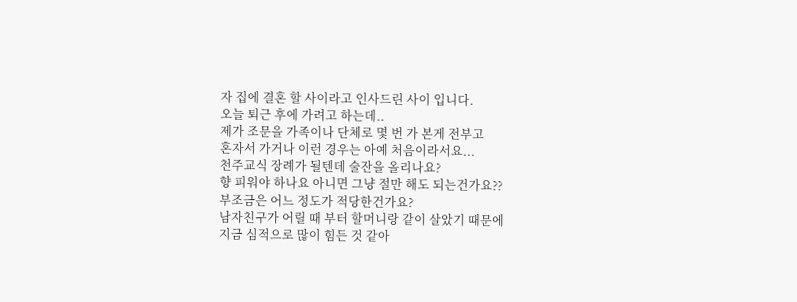자 집에 결혼 할 사이라고 인사드린 사이 입니다.
오늘 퇴근 후에 가려고 하는데..
제가 조문을 가족이나 단체로 몇 번 가 본게 전부고
혼자서 가거나 이런 경우는 아예 처음이라서요...
천주교식 장례가 될텐데 술잔을 올리나요?
향 피워야 하나요 아니면 그냥 절만 해도 되는건가요??
부조금은 어느 정도가 적당한건가요?
남자친구가 어릴 때 부터 할머니랑 같이 살았기 때문에
지금 심적으로 많이 힘든 것 같아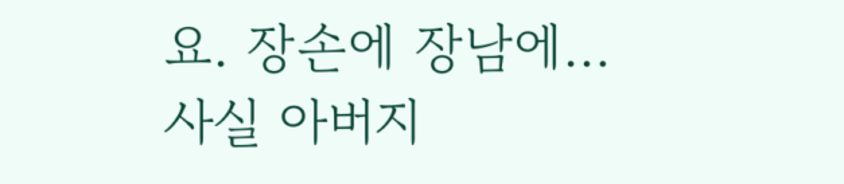요. 장손에 장남에...
사실 아버지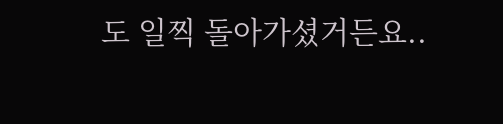도 일찍 돌아가셨거든요..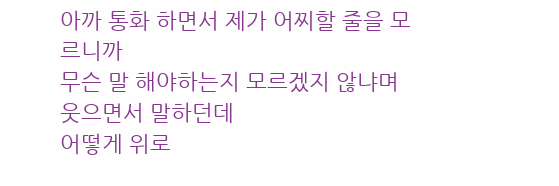아까 통화 하면서 제가 어찌할 줄을 모르니까
무슨 말 해야하는지 모르겠지 않냐며 웃으면서 말하던데
어떻게 위로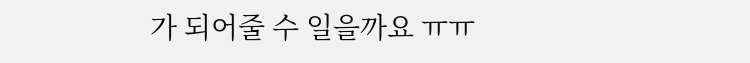가 되어줄 수 일을까요 ㅠㅠ